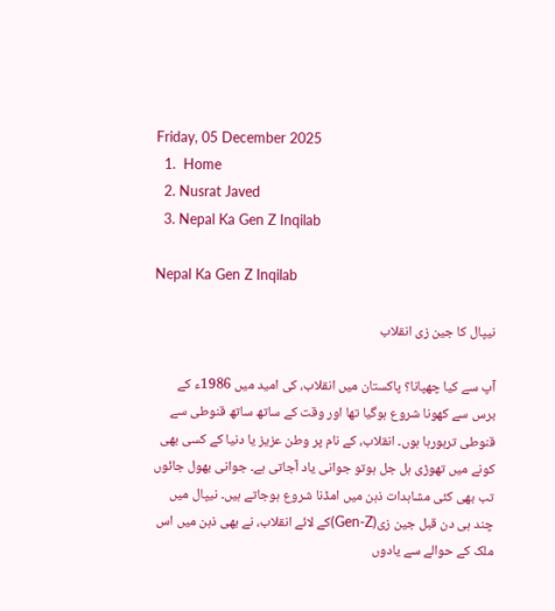Friday, 05 December 2025
  1.  Home
  2. Nusrat Javed
  3. Nepal Ka Gen Z Inqilab

Nepal Ka Gen Z Inqilab

نیپال کا جین زی انقلاب

آپ سے کیا چھپانا؟ پاکستان میں انقلاب، کی امید میں 1986ء کے برس سے کھونا شروع ہوگیا تھا اور وقت کے ساتھ ساتھ قنوطی سے قنوطی ترہورہا ہوں۔ انقلاب، کے نام پر وطن عزیز یا دنیا کے کسی بھی کونے میں تھوڑی ہل جل ہوتو جوانی یاد آجاتی ہے۔ جوانی بھول جائوں تب بھی کئی مشاہدات ذہن میں امڈنا شروع ہوجاتے ہیں۔ نیپال میں چند ہی دن قبل جین زی(Gen-Z)کے لائے انقلاب، نے بھی ذہن میں اس ملک کے حوالے سے یادوں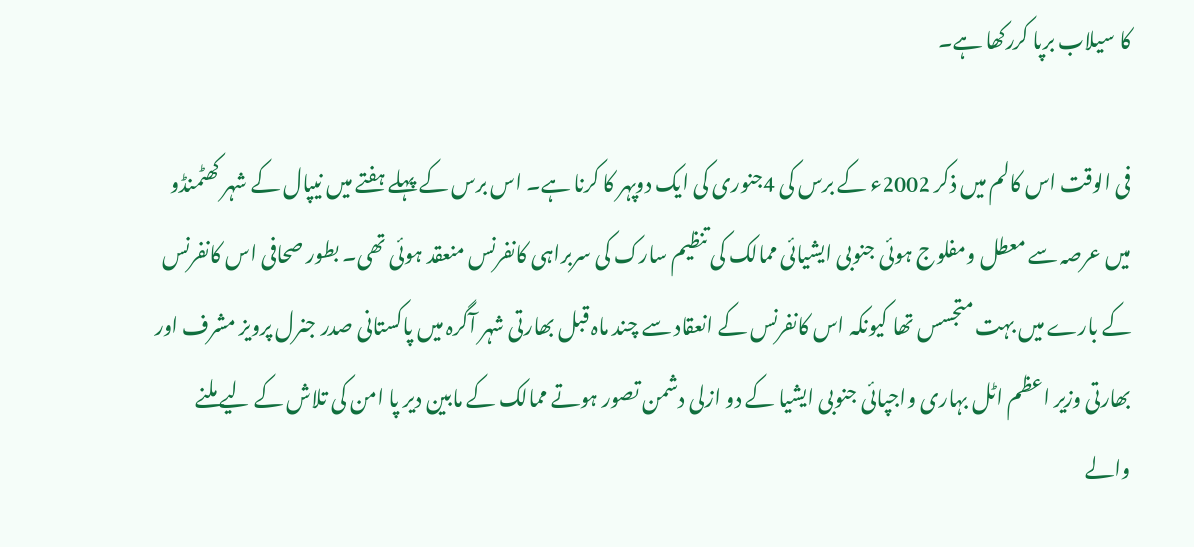کا سیلاب برپا کررکھا ہے۔

فی الوقت اس کالم میں ذکر 2002ء کے برس کی 4جنوری کی ایک دوپہر کا کرنا ہے۔ اس برس کے پہلے ہفتے میں نیپال کے شہر کھٹمنڈو میں عرصہ سے معطل ومفلوج ہوئی جنوبی ایشیائی ممالک کی تنظیم سارک کی سربراہی کانفرنس منعقد ہوئی تھی۔ بطور صحافی اس کانفرنس کے بارے میں بہت متجسس تھا کیونکہ اس کانفرنس کے انعقاد سے چند ماہ قبل بھارتی شہر آگرہ میں پاکستانی صدر جنرل پرویز مشرف اور بھارتی وزیر اعظم اٹل بہاری واجپائی جنوبی ایشیا کے دو ازلی دشمن تصور ہوتے ممالک کے مابین دیر پا امن کی تلاش کے لیے ملنے والے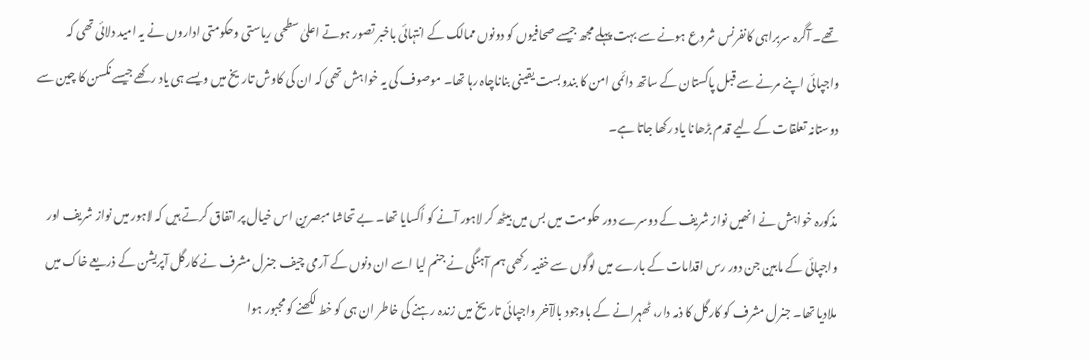تھے۔ آگرہ سربراہی کانفرنس شروع ہونے سے بہت پہلے مجھ جیسے صحافیوں کو دونوں ممالک کے انتہائی باخبر تصور ہوتے اعلیٰ سطحی ریاستی وحکومتی اداروں نے یہ امید دلائی تھی کہ واجپائی اپنے مرنے سے قبل پاکستان کے ساتھ دائمی امن کا بندوبست یقینی بناناچاہ رہا تھا۔ موصوف کی یہ خواہش تھی کہ ان کی کاوش تاریخ میں ویسے ہی یاد رکھے جیسے نکسن کا چین سے دوستانہ تعلقات کے لیے قدم بڑھانا یاد رکھا جاتا ہے۔

مذکورہ خواہش نے انھیں نواز شریف کے دوسرے دور حکومت میں بس میں بیٹھ کر لاہور آنے کو اُکسایا تھا۔ بے تحاشا مبصرین اس خیال پر اتفاق کرتے ہیں کہ لاہور میں نواز شریف اور واجپائی کے مابین جن دور رس اقدامات کے بارے میں لوگوں سے خفیہ رکھی ہم آہنگی نے جنم لیا اسے ان دنوں کے آرمی چیف جنرل مشرف نے کارگل آپریشن کے ذریعے خاک میں ملادیا تھا۔ جنرل مشرف کو کارگل کا ذمہ دار، ٹھہرانے کے باوجود بالآخر واجپائی تاریخ میں زندہ رہنے کی خاطر ان ہی کو خط لکھنے کو مجبور ہوا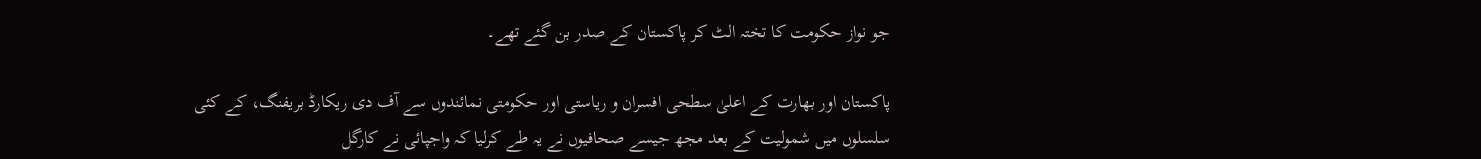جو نواز حکومت کا تختہ الٹ کر پاکستان کے صدر بن گئے تھے۔

پاکستان اور بھارت کے اعلیٰ سطحی افسران و ریاستی اور حکومتی نمائندوں سے آف دی ریکارڈ بریفنگ، کے کئی سلسلوں میں شمولیت کے بعد مجھ جیسے صحافیوں نے یہ طے کرلیا کہ واجپائی نے کارگل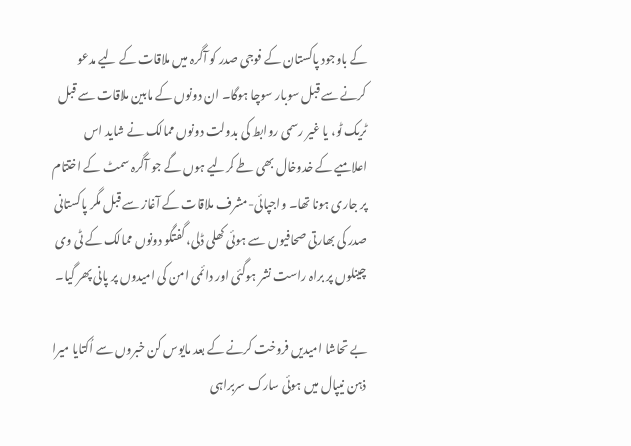کے باوجود پاکستان کے فوجی صدر کو آگرہ میں ملاقات کے لیے مدعو کرنے سے قبل سوبار سوچا ہوگا۔ ان دونوں کے مابین ملاقات سے قبل ٹریک ٹو، یا غیر رسمی روابط کی بدولت دونوں ممالک نے شاید اس اعلامیے کے خدوخال بھی طے کرلیے ہوں گے جو آگرہ سمٹ کے اختتام پر جاری ہونا تھا۔ واجپائی-مشرف ملاقات کے آغاز سے قبل مگر پاکستانی صدر کی بھارتی صحافیوں سے ہوئی کھلی ڈلی، گفتگو دونوں ممالک کے ٹی وی چینلوں پر براہ راست نشر ہوگئی اور دائمی امن کی امیدوں پر پانی پھر گیا۔

بے تحاشا امیدیں فروخت کرنے کے بعد مایوس کن خبروں سے اُکتایا میرا ذہن نیپال میں ہوئی سارک سربراہی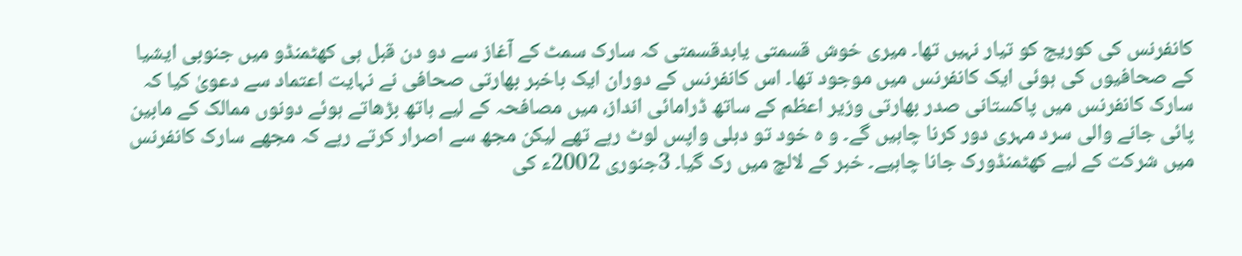کانفرنس کی کوریج کو تیار نہیں تھا۔ میری خوش قسمتی یابدقسمتی کہ سارک سمٹ کے آغاز سے دو دن قبل ہی کھٹمنڈو میں جنوبی ایشیا کے صحافیوں کی ہوئی ایک کانفرنس میں موجود تھا۔ اس کانفرنس کے دوران ایک باخبر بھارتی صحافی نے نہایت اعتماد سے دعویٰ کیا کہ سارک کانفرنس میں پاکستانی صدر بھارتی وزیر اعظم کے ساتھ ڈرامائی انداز، میں مصافحہ کے لیے ہاتھ بڑھاتے ہوئے دونوں ممالک کے مابین پائی جانے والی سرد مہری دور کرنا چاہیں گے۔ و ہ خود تو دہلی واپس لوٹ رہے تھے لیکن مجھ سے اصرار کرتے رہے کہ مجھے سارک کانفرنس میں شرکت کے لیے کھٹمنڈورک جانا چاہیے۔ خبر کے لالچ میں رک گیا۔ 3جنوری 2002ء کی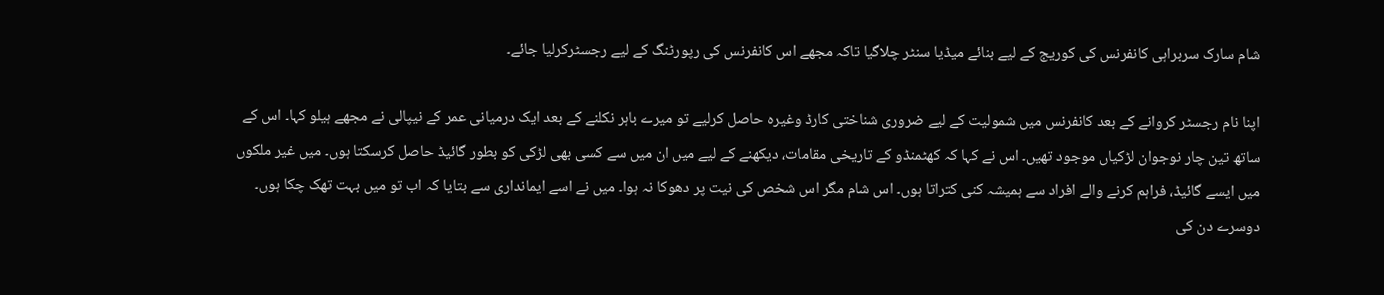شام سارک سربراہی کانفرنس کی کوریج کے لیے بنائے میڈیا سنٹر چلاگیا تاکہ مجھے اس کانفرنس کی رپورٹنگ کے لیے رجسٹرکرلیا جائے۔

اپنا نام رجسٹر کروانے کے بعد کانفرنس میں شمولیت کے لیے ضروری شناختی کارڈ وغیرہ حاصل کرلیے تو میرے باہر نکلنے کے بعد ایک درمیانی عمر کے نیپالی نے مجھے ہیلو کہا۔ اس کے ساتھ تین چار نوجوان لڑکیاں موجود تھیں۔ اس نے کہا کہ کھٹمنڈو کے تاریخی مقامات، دیکھنے کے لیے میں ان میں سے کسی بھی لڑکی کو بطور گائیڈ حاصل کرسکتا ہوں۔ میں غیر ملکوں میں ایسے گائیڈ، فراہم کرنے والے افراد سے ہمیشہ کنی کتراتا ہوں۔ اس شام مگر اس شخص کی نیت پر دھوکا نہ ہوا۔ میں نے اسے ایمانداری سے بتایا کہ اب تو میں بہت تھک چکا ہوں۔ دوسرے دن کی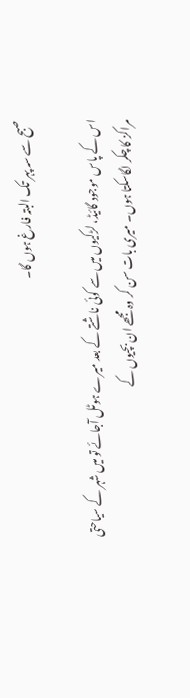صبح سے سہ پہر تک البتہ فارغ ہوں گا۔

اس کے پاس موجود گائیڈ، لڑکیوں میں سے کوئی ناشتے کے بعد میرے ہوٹل آجائے تو میں شہر کے سیاحتی مراکز کا چکر لگاسکتا ہوں۔ میری بات سن کر وہ مجھے ان بچیوں کے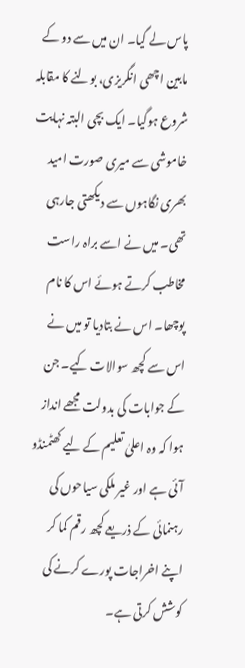پاس لے گیا۔ ان میں سے دو کے مابین اچھی انگریزی، بولنے کا مقابلہ شروع ہوگیا۔ ایک بچی البتہ نہایت خاموشی سے میری صورت امید بھری نگاہوں سے دیکھتی جارہی تھی۔ میں نے اسے براہ راست مخاطب کرتے ہوئے اس کا نام پوچھا۔ اس نے بتادیا تو میں نے اس سے کچھ سوالات کیے۔ جن کے جوابات کی بدولت مجھے انداز ہوا کہ وہ اعلیٰ تعلیم کے لیے کھٹمنڈو آئی ہے اور غیر ملکی سیاحوں کی رہنمائی کے ذریعے کچھ رقم کما کر اپنے اخراجات پورے کرنے کی کوشش کرتی ہے۔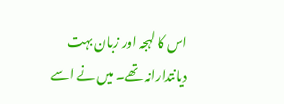اس کا لہجہ اور زبان بہت دیانتدارانہ تھے۔ میں نے اسے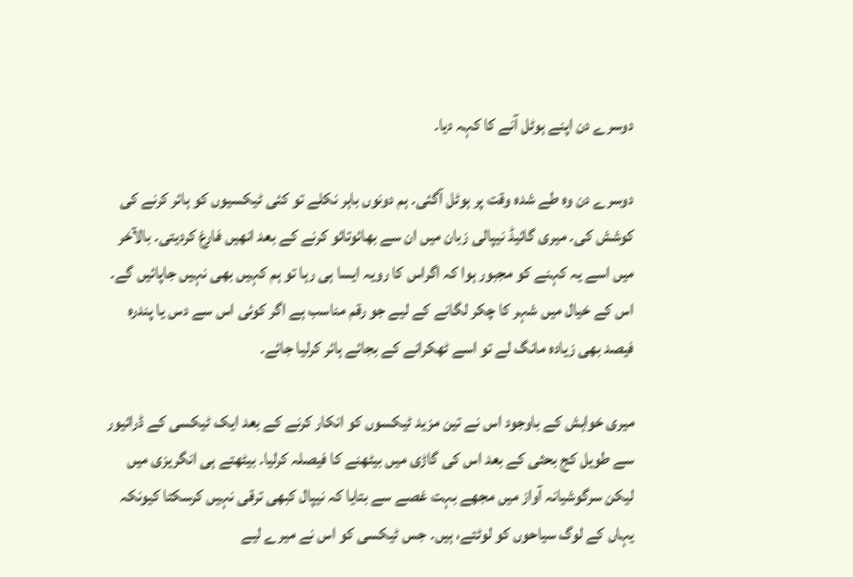دوسرے دن اپنے ہوٹل آنے کا کہہ دیا۔

دوسرے دن وہ طے شدہ وقت پر ہوٹل آگئی۔ ہم دونوں باہر نکلے تو کئی ٹیکسیوں کو ہائر کرنے کی کوشش کی۔ میری گائیڈ نیپالی زبان میں ان سے بھائوتائو کرنے کے بعد انھیں فارغ کردیتی۔ بالآخر میں اسے یہ کہنے کو مجبور ہوا کہ اگراس کا رویہ ایسا ہی رہا تو ہم کہیں بھی نہیں جاپائیں گے۔ اس کے خیال میں شہر کا چکر لگانے کے لیے جو رقم مناسب ہے اگر کوئی اس سے دس یا پندرہ فیصد بھی زیادہ مانگ لے تو اسے ٹھکرانے کے بجائے ہائر کرلیا جائے۔

میری خواہش کے باوجود اس نے تین مزید ٹیکسوں کو انکار کرنے کے بعد ایک ٹیکسی کے ڈرائیور سے طویل کج بحثی کے بعد اس کی گاڑی میں بیٹھنے کا فیصلہ کرلیا۔ بیٹھتے ہی انگریزی میں لیکن سرگوشیانہ آواز میں مجھے بہت غصے سے بتایا کہ نیپال کبھی ترقی نہیں کرسکتا کیونکہ یہاں کے لوگ سیاحوں کو لوٹتے، ہیں۔ جس ٹیکسی کو اس نے میرے لیے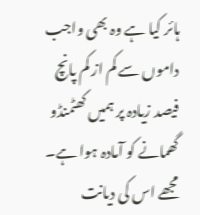ہائر کیا ہے وہ بھی واجب داموں سے کم از کم پانچ فیصد زیادہ پر ہمیں کھٹمنڈو گھمانے کو آمادہ ہوا ہے۔ مجھے اس کی دیانت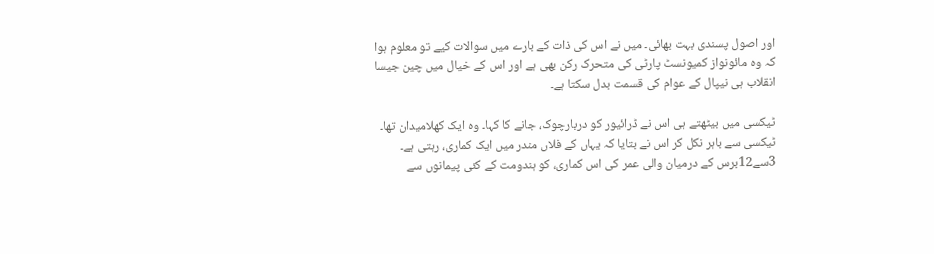اور اصول پسندی بہت بھائی۔ میں نے اس کی ذات کے بارے میں سوالات کیے تو معلوم ہوا کہ وہ مائونواز کمیونسٹ پارٹی کی متحرک رکن بھی ہے اور اس کے خیال میں چین جیسا انقلاب ہی نیپال کے عوام کی قسمت بدل سکتا ہے۔

ٹیکسی میں بیٹھتے ہی اس نے ڈرائیور کو دربارچوک، جانے کا کہا۔ وہ ایک کھلامیدان تھا۔ ٹیکسی سے باہر نکل کر اس نے بتایا کہ یہاں کے فلاں مندر میں ایک کماری، رہتی ہے۔ 3سے12برس کے درمیان والی عمر کی اس کماری، کو ہندومت کے کئی پیمانوں سے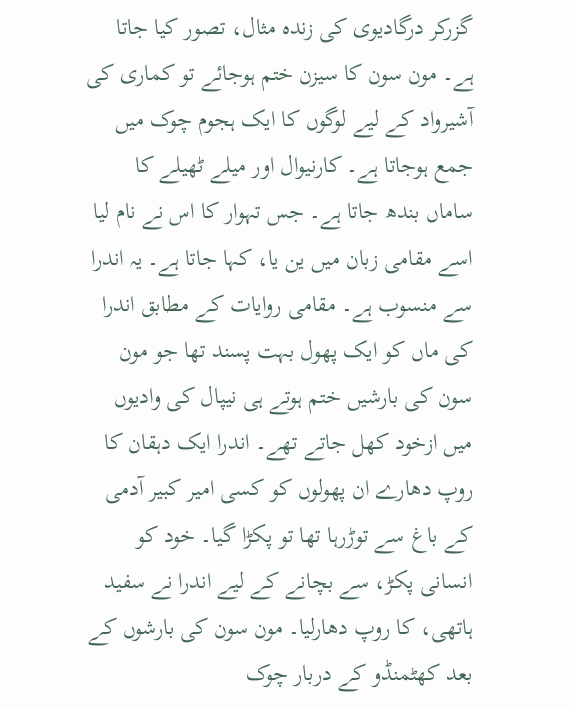گزرکر درگادیوی کی زندہ مثال، تصور کیا جاتا ہے۔ مون سون کا سیزن ختم ہوجائے تو کماری کی آشیرواد کے لیے لوگوں کا ایک ہجوم چوک میں جمع ہوجاتا ہے۔ کارنیوال اور میلے ٹھیلے کا ساماں بندھ جاتا ہے۔ جس تہوار کا اس نے نام لیا اسے مقامی زبان میں ین یا، کہا جاتا ہے۔ یہ اندرا سے منسوب ہے۔ مقامی روایات کے مطابق اندرا کی ماں کو ایک پھول بہت پسند تھا جو مون سون کی بارشیں ختم ہوتے ہی نیپال کی وادیوں میں ازخود کھل جاتے تھے۔ اندرا ایک دہقان کا روپ دھارے ان پھولوں کو کسی امیر کبیر آدمی کے باغ سے توڑرہا تھا تو پکڑا گیا۔ خود کو انسانی پکڑ، سے بچانے کے لیے اندرا نے سفید ہاتھی، کا روپ دھارلیا۔ مون سون کی بارشوں کے بعد کھٹمنڈو کے دربار چوک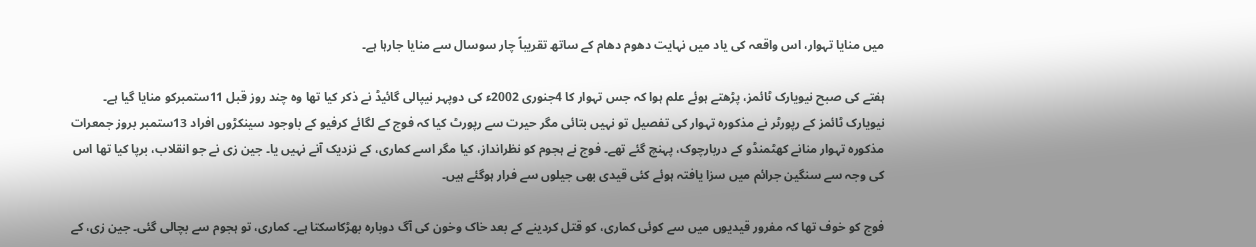میں منایا تہوار، اس واقعہ کی یاد میں نہایت دھوم دھام کے ساتھ تقریباً چار سوسال سے منایا جارہا ہے۔

ہفتے کی صبح نیویارک ٹائمز، پڑھتے ہوئے علم ہوا کہ جس تہوار کا 4جنوری 2002ء کی دوپہر نیپالی گائیڈ نے ذکر کیا تھا وہ چند روز قبل 11ستمبرکو منایا گیا ہے۔ نیویارک ٹائمز کے رپورٹر نے مذکورہ تہوار کی تفصیل تو نہیں بتائی مگر حیرت سے رپورٹ کیا کہ فوج کے لگائے کرفیو کے باوجود سینکڑوں افراد 13ستمبر بروز جمعرات مذکورہ تہوار منانے کھٹمنڈو کے دربارچوک، پہنچ گئے تھے۔ فوج نے ہجوم کو نظرانداز، کیا مگر اسے کماری، کے نزدیک آنے نہیں یا۔ جین زی نے جو انقلاب، برپا کیا تھا اس کی وجہ سے سنگین جرائم میں سزا یافتہ ہوئے کئی قیدی بھی جیلوں سے فرار ہوگئے ہیں۔

فوج کو خوف تھا کہ مفرور قیدیوں میں سے کوئی کماری، کو قتل کردینے کے بعد خاک وخون کی آگ دوبارہ بھڑکاسکتا ہے۔ کماری، تو ہجوم سے بچالی گئی۔ جین زی، کے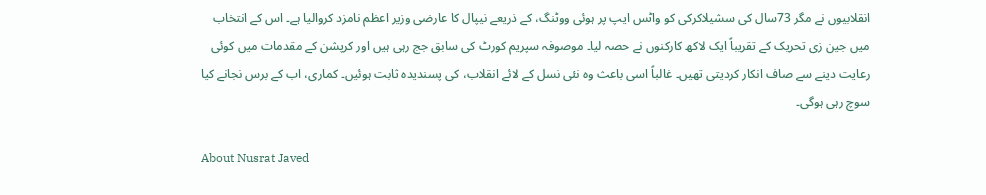انقلابیوں نے مگر 73سال کی سشیلاکرکی کو واٹس ایپ پر ہوئی ووٹنگ، کے ذریعے نیپال کا عارضی وزیر اعظم نامزد کروالیا ہے۔ اس کے انتخاب میں جین زی تحریک کے تقریباً ایک لاکھ کارکنوں نے حصہ لیا۔ موصوفہ سپریم کورٹ کی سابق جج رہی ہیں اور کرپشن کے مقدمات میں کوئی رعایت دینے سے صاف انکار کردیتی تھیں۔ غالباً اسی باعث وہ نئی نسل کے لائے انقلاب، کی پسندیدہ ثابت ہوئیں۔ کماری، اب کے برس نجانے کیا سوچ رہی ہوگی۔

About Nusrat Javed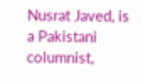Nusrat Javed, is a Pakistani columnist,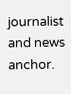journalist and news anchor.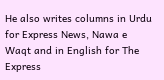He also writes columns in Urdu for Express News, Nawa e Waqt and in English for The Express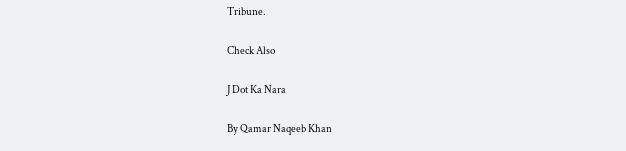Tribune.

Check Also

J Dot Ka Nara

By Qamar Naqeeb Khan